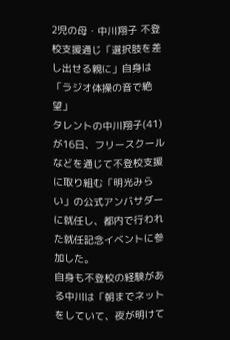2児の母・中川翔子 不登校支援通じ「選択肢を差し出せる親に」自身は「ラジオ体操の音で絶望」
タレントの中川翔子(41)が16日、フリースクールなどを通じて不登校支援に取り組む「明光みらい」の公式アンバサダーに就任し、都内で行われた就任記念イベントに参加した。
自身も不登校の経験がある中川は「朝までネットをしていて、夜が明けて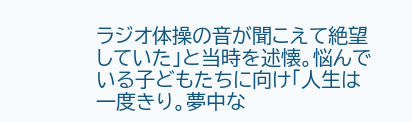ラジオ体操の音が聞こえて絶望していた」と当時を述懐。悩んでいる子どもたちに向け「人生は一度きり。夢中な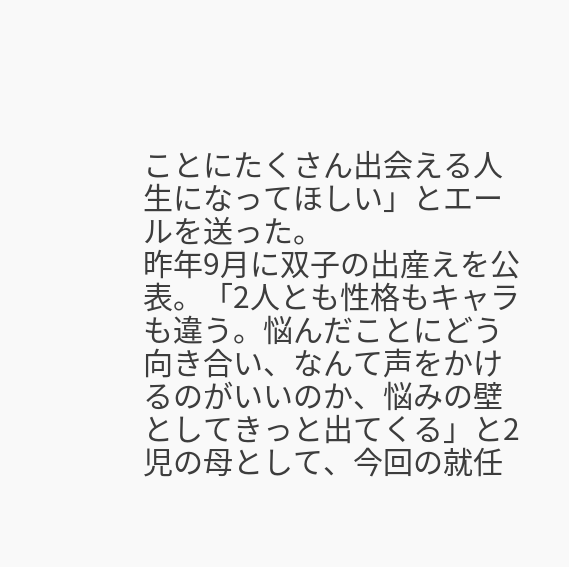ことにたくさん出会える人生になってほしい」とエールを送った。
昨年9月に双子の出産えを公表。「2人とも性格もキャラも違う。悩んだことにどう向き合い、なんて声をかけるのがいいのか、悩みの壁としてきっと出てくる」と2児の母として、今回の就任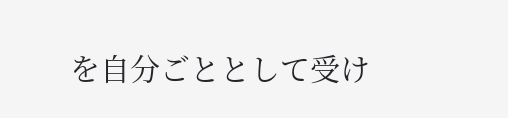を自分ごととして受け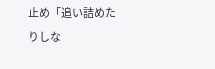止め「追い詰めたりしな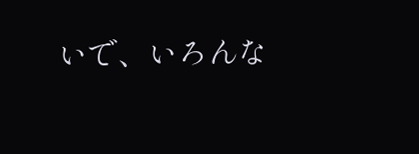いで、いろんな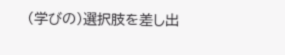(学びの)選択肢を差し出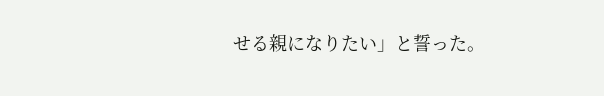せる親になりたい」と誓った。